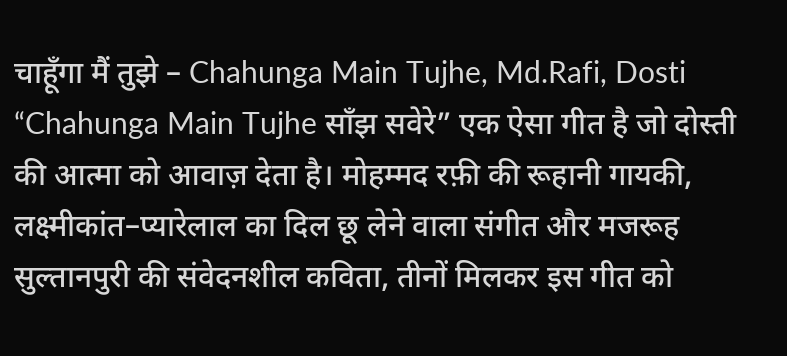चाहूँगा मैं तुझे – Chahunga Main Tujhe, Md.Rafi, Dosti
“Chahunga Main Tujhe साँझ सवेरे” एक ऐसा गीत है जो दोस्ती की आत्मा को आवाज़ देता है। मोहम्मद रफ़ी की रूहानी गायकी, लक्ष्मीकांत–प्यारेलाल का दिल छू लेने वाला संगीत और मजरूह सुल्तानपुरी की संवेदनशील कविता, तीनों मिलकर इस गीत को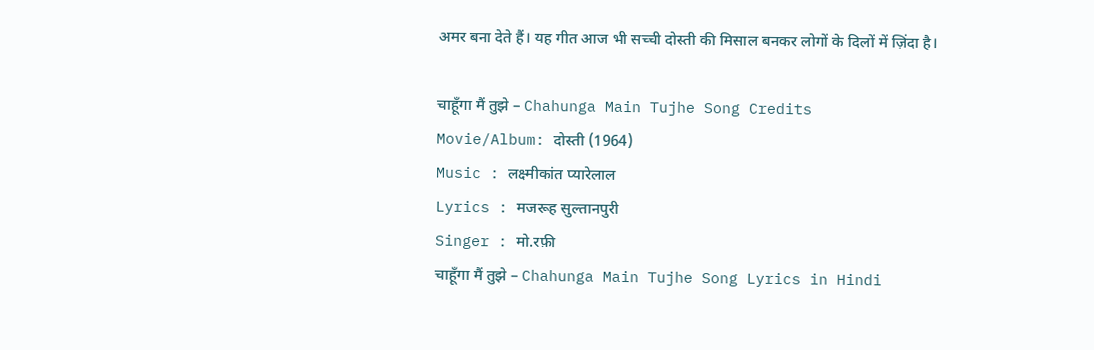अमर बना देते हैं। यह गीत आज भी सच्ची दोस्ती की मिसाल बनकर लोगों के दिलों में ज़िंदा है।

चाहूँगा मैं तुझे – Chahunga Main Tujhe Song Credits
Movie/Album: दोस्ती (1964)
Music : लक्ष्मीकांत प्यारेलाल
Lyrics : मजरूह सुल्तानपुरी
Singer : मो.रफ़ी
चाहूँगा मैं तुझे – Chahunga Main Tujhe Song Lyrics in Hindi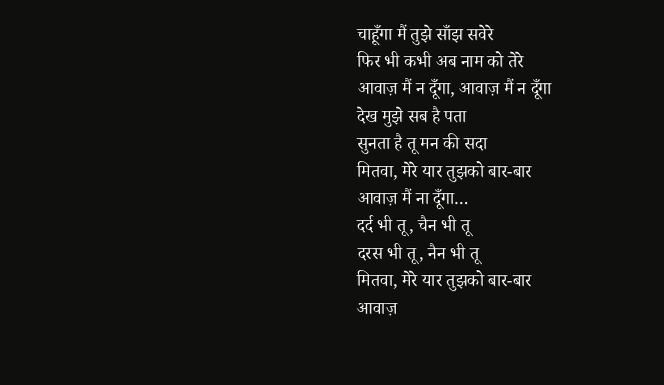चाहूँगा मैं तुझे साँझ सवेरे
फिर भी कभी अब नाम को तेरे
आवाज़ मैं न दूँगा, आवाज़ मैं न दूँगा
देख मुझे सब है पता
सुनता है तू मन की सदा
मितवा, मेरे यार तुझको बार-बार
आवाज़ मैं ना दूँगा…
दर्द भी तू, चैन भी तू
दरस भी तू, नैन भी तू
मितवा, मेरे यार तुझको बार-बार
आवाज़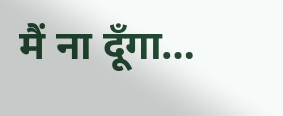मैं ना दूँगा…